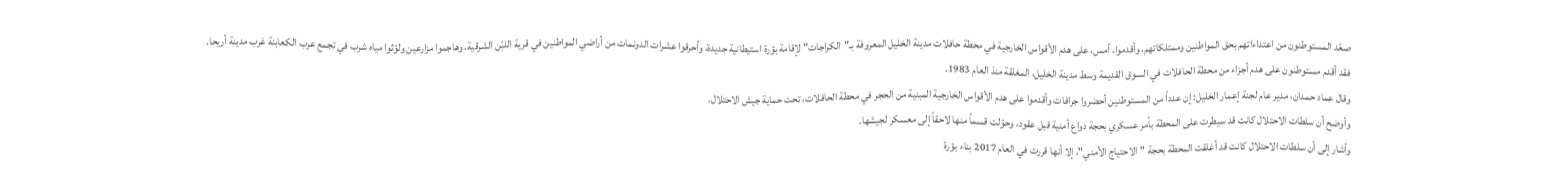صعّد المستوطنون من اعتداءاتهم بحق المواطنين وممتلكاتهم، وأقدموا، أمس، على هدم الأقواس الخارجية في محطة حافلات مدينة الخليل المعروفة بـ"الكراجات" لإقامة بؤرة استيطانية جديدة، وأحرقوا عشرات الدونمات من أراضي المواطنين في قرية اللبّن الشرقية، وهاجموا مزارعين ولوّثوا مياه شرب في تجمع عرب الكعابنة غرب مدينة أريحا.
فقد أقدم مستوطنون على هدم أجزاء من محطة الحافلات في السوق القديمة وسط مدينة الخليل، المغلقة منذ العام 1983.
وقال عماد حمدان، مدير عام لجنة إعمار الخليل: إن عدداً من المستوطنين أحضروا جرافات وأقدموا على هدم الأقواس الخارجية المبنية من الحجر في محطة الحافلات، تحت حماية جيش الاحتلال.
وأوضح أن سلطات الاحتلال كانت قد سيطرت على المحطة بأمر عسكري بحجة دواع أمنية قبل عقود، وحوّلت قسماً منها لاحقاً إلى معسكر لجيشها.
وأشار إلى أن سلطات الاحتلال كانت قد أغلقت المحطة بحجة "الاحتياج الأمني"، إلا أنها قررت في العام 2017 بناء بؤرة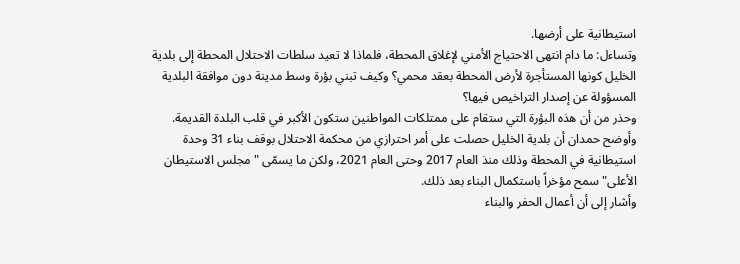استيطانية على أرضها.
وتساءل: ما دام انتهى الاحتياج الأمني لإغلاق المحطة، فلماذا لا تعيد سلطات الاحتلال المحطة إلى بلدية الخليل كونها المستأجرة لأرض المحطة بعقد محمي؟ وكيف تبني بؤرة وسط مدينة دون موافقة البلدية المسؤولة عن إصدار التراخيص فيها؟
وحذر من أن هذه البؤرة التي ستقام على ممتلكات المواطنين ستكون الأكبر في قلب البلدة القديمة.
وأوضح حمدان أن بلدية الخليل حصلت على أمر احترازي من محكمة الاحتلال بوقف بناء 31 وحدة استيطانية في المحطة وذلك منذ العام 2017 وحتى العام 2021، ولكن ما يسمّى "مجلس الاستيطان الأعلى" سمح مؤخراً باستكمال البناء بعد ذلك.
وأشار إلى أن أعمال الحفر والبناء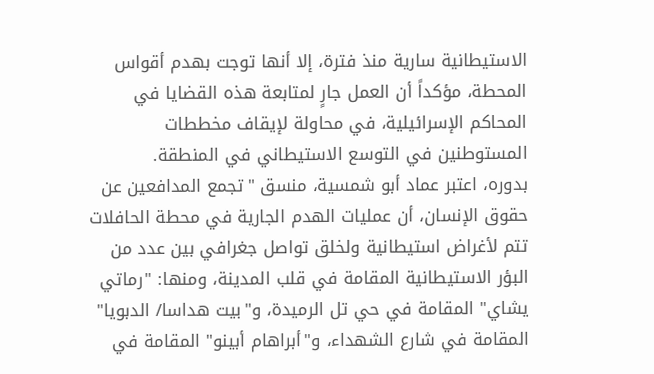الاستيطانية سارية منذ فترة، إلا أنها توجت بهدم أقواس المحطة، مؤكداً أن العمل جارٍ لمتابعة هذه القضايا في المحاكم الإسرائيلية، في محاولة لإيقاف مخططات المستوطنين في التوسع الاستيطاني في المنطقة.
بدوره، اعتبر عماد أبو شمسية، منسق "تجمع المدافعين عن حقوق الإنسان، أن عمليات الهدم الجارية في محطة الحافلات تتم لأغراض استيطانية ولخلق تواصل جغرافي بين عدد من البؤر الاستيطانية المقامة في قلب المدينة، ومنها: "رماتي يشاي" المقامة في حي تل الرميدة، و"بيت هداسا/ الدبويا" المقامة في شارع الشهداء، و"أبراهام أبينو" المقامة في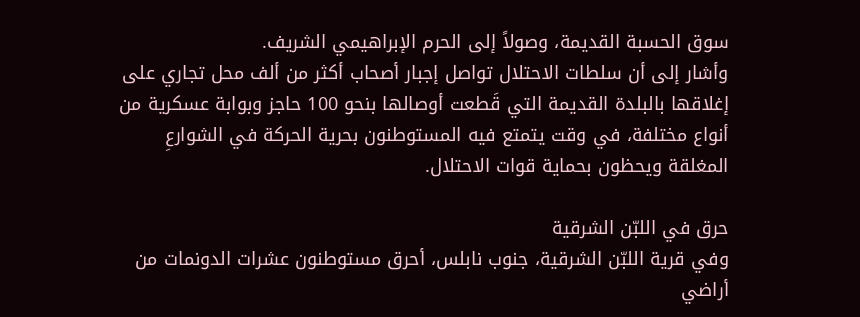سوق الحسبة القديمة، وصولاً إلى الحرم الإبراهيمي الشريف.
وأشار إلى أن سلطات الاحتلال تواصل إجبار أصحاب أكثر من ألف محل تجاري على إغلاقها بالبلدة القديمة التي قَطعت أوصالها بنحو 100 حاجز وبوابة عسكرية من أنواع مختلفة، في وقت يتمتع فيه المستوطنون بحرية الحركة في الشوارعِ المغلقة ويحظون بحماية قوات الاحتلال.

حرق في اللبّن الشرقية
وفي قرية اللبّن الشرقية، جنوب نابلس، أحرق مستوطنون عشرات الدونمات من أراضي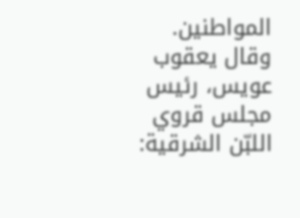المواطنين.
وقال يعقوب عويس، رئيس مجلس قروي اللبّن الشرقية: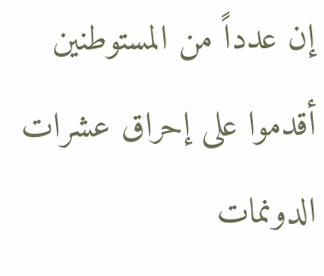إن عدداً من المستوطنين أقدموا على إحراق عشرات الدونمات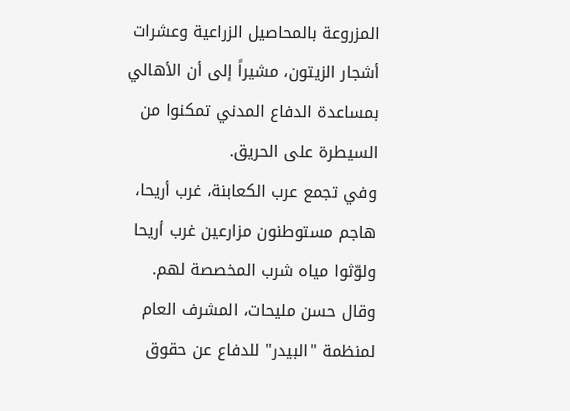المزروعة بالمحاصيل الزراعية وعشرات أشجار الزيتون، مشيراً إلى أن الأهالي بمساعدة الدفاع المدني تمكنوا من السيطرة على الحريق.
وفي تجمع عرب الكعابنة، غرب أريحا، هاجم مستوطنون مزارعين غرب أريحا ولوّثوا مياه شرب المخصصة لهم.
وقال حسن مليحات، المشرف العام لمنظمة "البيدر" للدفاع عن حقوق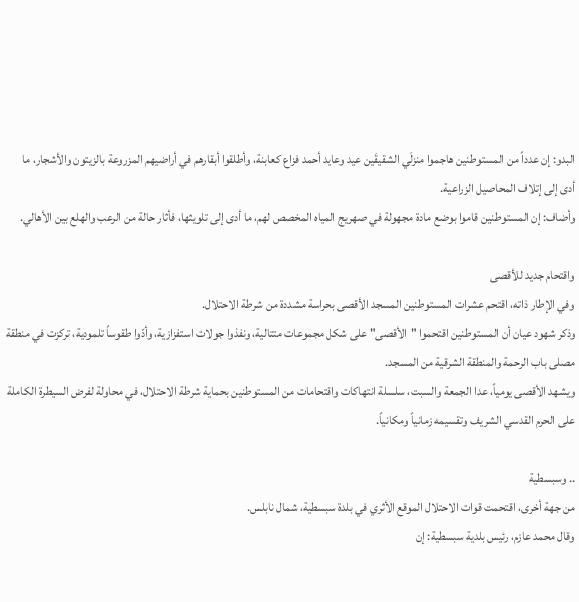البدو: إن عدداً من المستوطنين هاجموا منزلَي الشقيقَين عيد وعايد أحمد فزاع كعابنة، وأطلقوا أبقارهم في أراضيهم المزروعة بالزيتون والأشجار، ما أدى إلى إتلاف المحاصيل الزراعية.
وأضاف: إن المستوطنين قاموا بوضع مادة مجهولة في صهريج المياه المخصص لهم، ما أدى إلى تلويثها، فأثار حالة من الرعب والهلع بين الأهالي.

واقتحام جديد للأقصى
وفي الإطار ذاته، اقتحم عشرات المستوطنين المسجد الأقصى بحراسة مشددة من شرطة الاحتلال.
وذكر شهود عيان أن المستوطنين اقتحموا "الأقصى" على شكل مجموعات متتالية، ونفذوا جولات استفزازية، وأدّوا طقوساً تلمودية، تركزت في منطقة مصلى باب الرحمة والمنطقة الشرقية من المسجد.
ويشهد الأقصى يومياً، عدا الجمعة والسبت، سلسلة انتهاكات واقتحامات من المستوطنين بحماية شرطة الاحتلال، في محاولة لفرض السيطرة الكاملة على الحرم القدسي الشريف وتقسيمه زمانياً ومكانياً.

.. وسبسطية
من جهة أخرى، اقتحمت قوات الاحتلال الموقع الأثري في بلدة سبسطية، شمال نابلس.
وقال محمد عازم، رئيس بلدية سبسطية: إن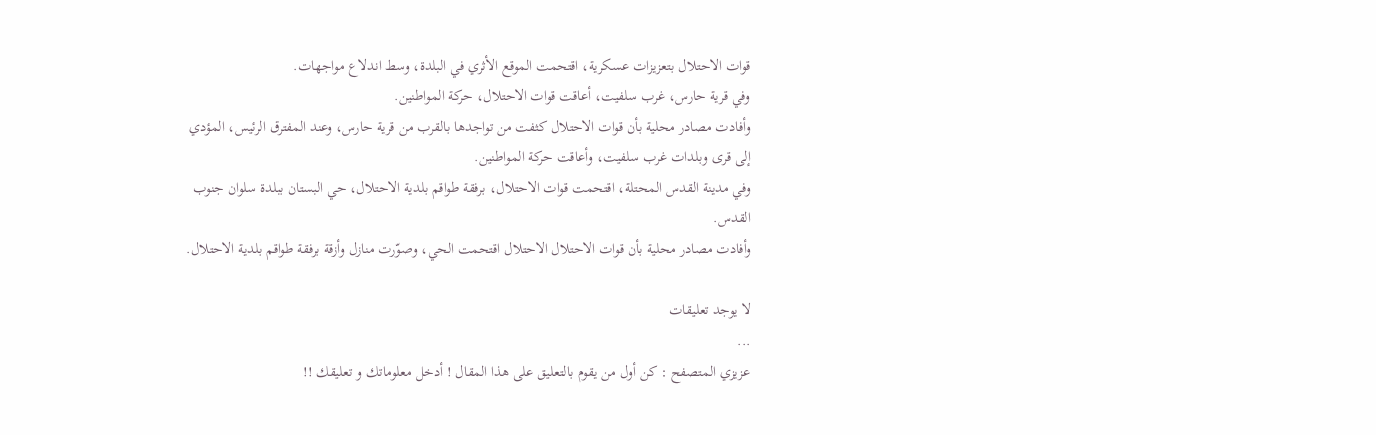قوات الاحتلال بتعزيزات عسكرية، اقتحمت الموقع الأثري في البلدة، وسط اندلاع مواجهات.
وفي قرية حارس، غرب سلفيت، أعاقت قوات الاحتلال، حركة المواطنين.
وأفادت مصادر محلية بأن قوات الاحتلال كثفت من تواجدها بالقرب من قرية حارس، وعند المفترق الرئيس، المؤدي إلى قرى وبلدات غرب سلفيت، وأعاقت حركة المواطنين.
وفي مدينة القدس المحتلة، اقتحمت قوات الاحتلال، برفقة طواقم بلدية الاحتلال، حي البستان ببلدة سلوان جنوب القدس.
وأفادت مصادر محلية بأن قوات الاحتلال الاحتلال اقتحمت الحي، وصوّرت منازل وأزقة برفقة طواقم بلدية الاحتلال.

لا يوجد تعليقات
...
عزيزي المتصفح : كن أول من يقوم بالتعليق على هذا المقال ! أدخل معلوماتك و تعليقك !!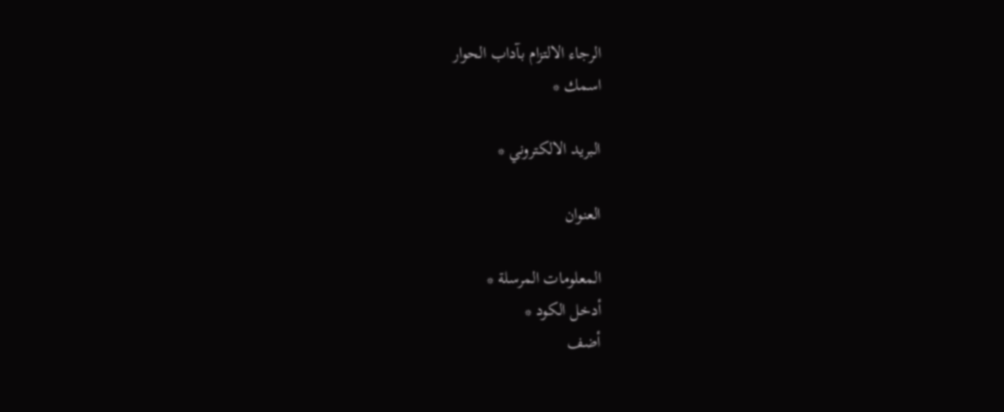الرجاء الالتزام بآداب الحوار
اسمك *

البريد الالكتروني *

العنوان

المعلومات المرسلة *
أدخل الكود *
أضف